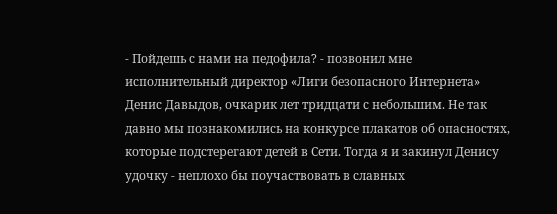- Пойдешь с нами на педофила? - позвонил мне исполнительный директор «Лиги безопасного Интернета» Денис Давыдов, очкарик лет тридцати с небольшим. Не так давно мы познакомились на конкурсе плакатов об опасностях, которые подстерегают детей в Сети. Тогда я и закинул Денису удочку - неплохо бы поучаствовать в славных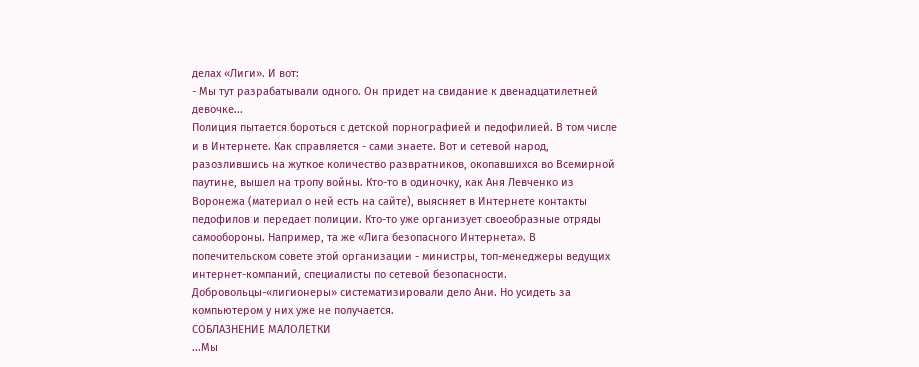делах «Лиги». И вот:
- Мы тут разрабатывали одного. Он придет на свидание к двенадцатилетней девочке...
Полиция пытается бороться с детской порнографией и педофилией. В том числе и в Интернете. Как справляется - сами знаете. Вот и сетевой народ, разозлившись на жуткое количество развратников, окопавшихся во Всемирной паутине, вышел на тропу войны. Кто-то в одиночку, как Аня Левченко из Воронежа (материал о ней есть на сайте), выясняет в Интернете контакты педофилов и передает полиции. Кто-то уже организует своеобразные отряды самообороны. Например, та же «Лига безопасного Интернета». В попечительском совете этой организации - министры, топ-менеджеры ведущих интернет-компаний, специалисты по сетевой безопасности. Добровольцы-«лигионеры» систематизировали дело Ани. Но усидеть за компьютером у них уже не получается.
СОБЛАЗНЕНИЕ МАЛОЛЕТКИ
...Мы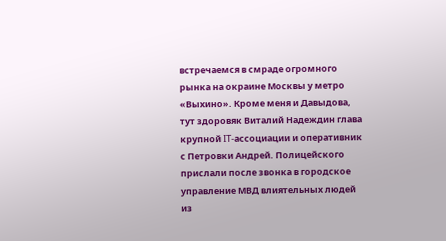встречаемся в смраде огромного рынка на окраине Москвы у метро «Выхино». Кроме меня и Давыдова, тут здоровяк Виталий Надеждин глава крупной IT-ассоциации и оперативник с Петровки Андрей. Полицейского прислали после звонка в городское управление МВД влиятельных людей из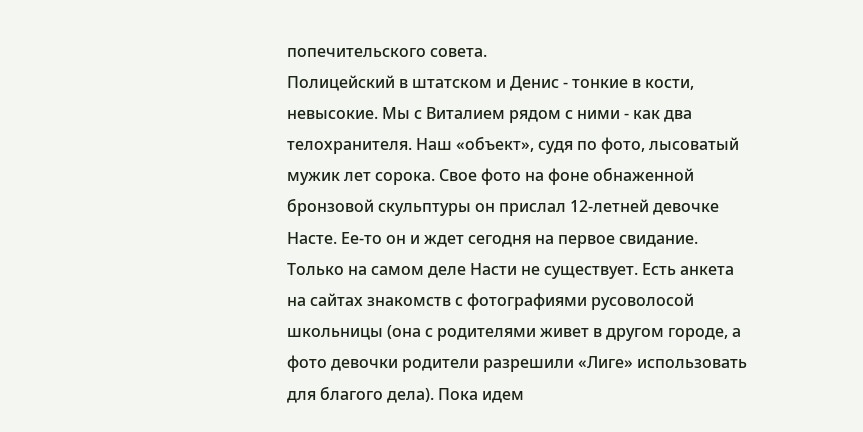попечительского совета.
Полицейский в штатском и Денис - тонкие в кости, невысокие. Мы с Виталием рядом с ними - как два телохранителя. Наш «объект», судя по фото, лысоватый мужик лет сорока. Свое фото на фоне обнаженной бронзовой скульптуры он прислал 12-летней девочке Насте. Ее-то он и ждет сегодня на первое свидание. Только на самом деле Насти не существует. Есть анкета на сайтах знакомств с фотографиями русоволосой школьницы (она с родителями живет в другом городе, а фото девочки родители разрешили «Лиге» использовать для благого дела). Пока идем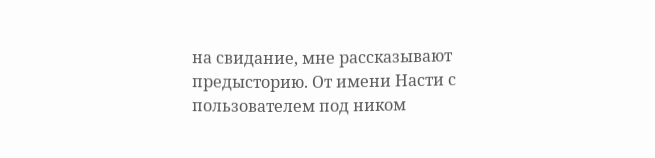на свидание, мне рассказывают предысторию. От имени Насти с пользователем под ником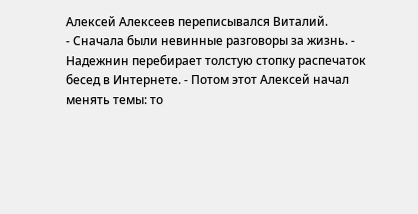Алексей Алексеев переписывался Виталий.
- Сначала были невинные разговоры за жизнь. - Надежнин перебирает толстую стопку распечаток бесед в Интернете. - Потом этот Алексей начал менять темы: то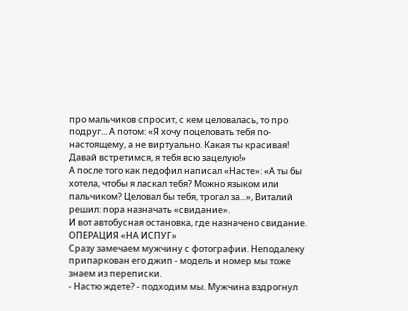про мальчиков спросит, с кем целовалась, то про подруг... А потом: «Я хочу поцеловать тебя по-настоящему, а не виртуально. Какая ты красивая! Давай встретимся, я тебя всю зацелую!»
А после того как педофил написал «Насте»: «А ты бы хотела, чтобы я ласкал тебя? Можно языком или пальчиком? Целовал бы тебя, трогал за...», Виталий решил: пора назначать «свидание».
И вот автобусная остановка, где назначено свидание.
ОПЕРАЦИЯ «НА ИСПУГ»
Сразу замечаем мужчину с фотографии. Неподалеку припаркован его джип - модель и номер мы тоже знаем из переписки.
- Настю ждете? - подходим мы. Мужчина вздрогнул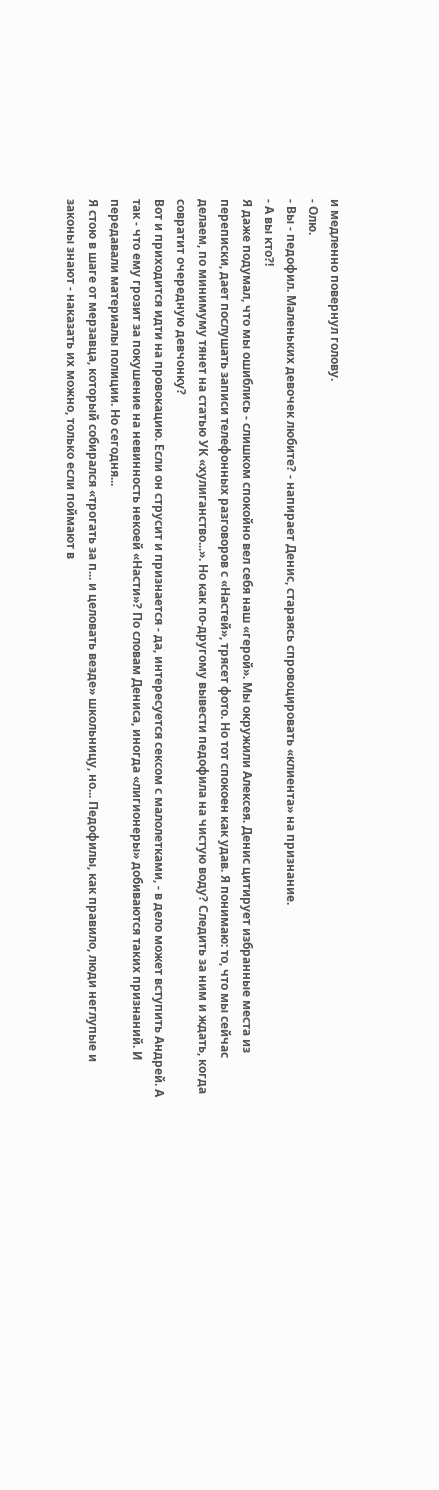и медленно повернул голову.
- Олю.
- Вы - педофил. Маленьких девочек любите? - напирает Денис, стараясь спровоцировать «клиента» на признание.
- А вы кто?!
Я даже подумал, что мы ошиблись - слишком спокойно вел себя наш «герой». Мы окружили Алексея. Денис цитирует избранные места из переписки, дает послушать записи телефонных разговоров с «Настей», трясет фото. Но тот спокоен как удав. Я понимаю: то, что мы сейчас делаем, по минимуму тянет на статью УК «хулиганство...». Но как по-другому вывести педофила на чистую воду? Следить за ним и ждать, когда совратит очередную девчонку?
Вот и приходится идти на провокацию. Если он струсит и признается - да, интересуется сексом с малолетками, - в дело может вступить Андрей. А так - что ему грозит за покушение на невинность некоей «Насти»? По словам Дениса, иногда «лигионеры» добиваются таких признаний. И передавали материалы полиции. Но сегодня...
Я стою в шаге от мерзавца, который собирался «трогать за п... и целовать везде» школьницу, но... Педофилы, как правило, люди неглупые и законы знают - наказать их можно, только если поймают в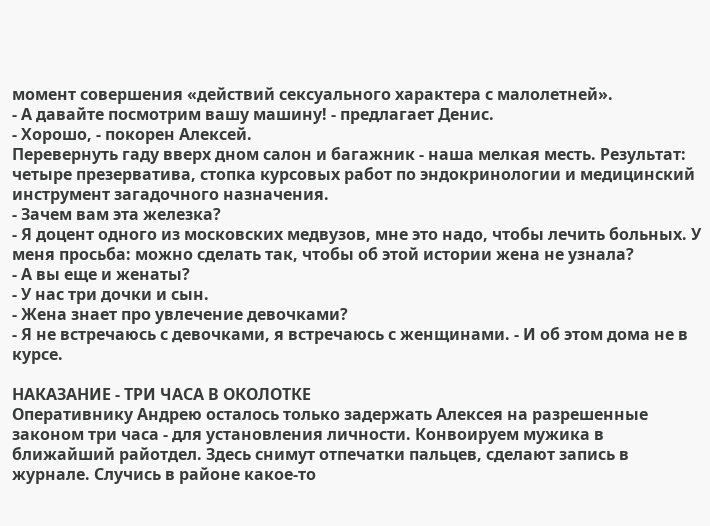момент совершения «действий сексуального характера с малолетней».
- А давайте посмотрим вашу машину! - предлагает Денис.
- Хорошо, - покорен Алексей.
Перевернуть гаду вверх дном салон и багажник - наша мелкая месть. Результат: четыре презерватива, стопка курсовых работ по эндокринологии и медицинский инструмент загадочного назначения.
- Зачем вам эта железка?
- Я доцент одного из московских медвузов, мне это надо, чтобы лечить больных. У меня просьба: можно сделать так, чтобы об этой истории жена не узнала?
- А вы еще и женаты?
- У нас три дочки и сын.
- Жена знает про увлечение девочками?
- Я не встречаюсь с девочками, я встречаюсь с женщинами. - И об этом дома не в курсе.

НАКАЗАНИЕ - ТРИ ЧАСА В ОКОЛОТКЕ
Оперативнику Андрею осталось только задержать Алексея на разрешенные законом три часа - для установления личности. Конвоируем мужика в ближайший райотдел. Здесь снимут отпечатки пальцев, сделают запись в журнале. Случись в районе какое-то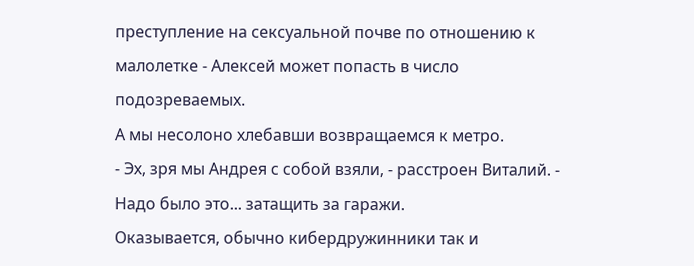преступление на сексуальной почве по отношению к малолетке - Алексей может попасть в число подозреваемых.
А мы несолоно хлебавши возвращаемся к метро.
- Эх, зря мы Андрея с собой взяли, - расстроен Виталий. - Надо было это... затащить за гаражи.
Оказывается, обычно кибердружинники так и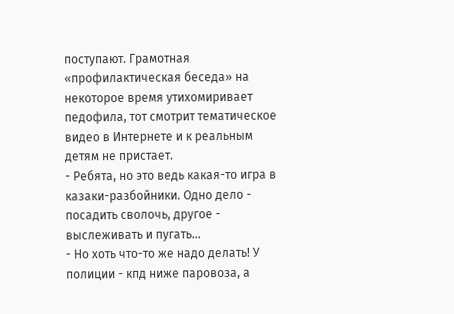поступают. Грамотная «профилактическая беседа» на некоторое время утихомиривает педофила, тот смотрит тематическое видео в Интернете и к реальным детям не пристает.
- Ребята, но это ведь какая-то игра в казаки-разбойники. Одно дело - посадить сволочь, другое - выслеживать и пугать...
- Но хоть что-то же надо делать! У полиции - кпд ниже паровоза, а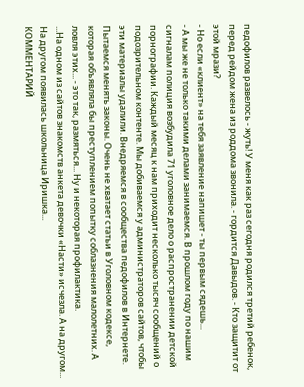педофилов развелось - жуть! У меня как раз сегодня родился третий ребенок, перед рейдом жена из роддома звонила. - гордится Давыдов. - Кто защитит от этой мрази?
- Но если «клиент» на тебя заявление напишет - ты первым сядешь...
- А мы же не только такими делами занимаемся. В прошлом году по нашим сигналам полиция возбудила 71 уголовное дело о распространении детской порнографии. Каждый месяц к нам приходит несколько тысяч сообщений о подозрительном контенте. Мы добиваемся у администраторов сайтов, чтобы эти материалы удалили. Внедряемся в сообщества педофилов в Интернете. Пытаемся менять законы. Очень не хватает статьи в Уголовном кодексе, которая объявляла бы преступлением попытку соблазнения малолетних. А ловля этих... - это так, размяться... Ну и некоторая профилактика.
...На одном из сайтов знакомств анкета девочки «Насти» исчезла. А на другом... На другом появилась школьница Иришка...
КОММЕНТАРИЙ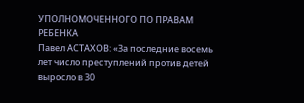УПОЛНОМОЧЕННОГО ПО ПРАВАМ РЕБЕНКА
Павел АСТАХОВ: «За последние восемь лет число преступлений против детей выросло в 30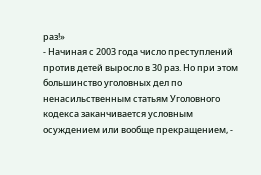раз!»
- Начиная с 2003 года число преступлений против детей выросло в 30 раз. Но при этом большинство уголовных дел по ненасильственным статьям Уголовного кодекса заканчивается условным осуждением или вообще прекращением, -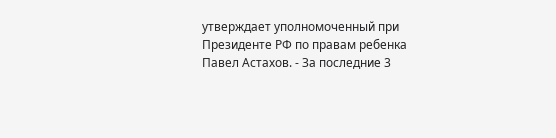утверждает уполномоченный при Президенте РФ по правам ребенка Павел Астахов. - За последние 3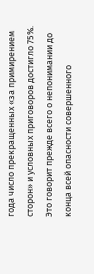года число прекращенных «за примирением сторон» и условных приговоров достигло 75%.
Это говорит прежде всего о непонимании до конца всей опасности совершенного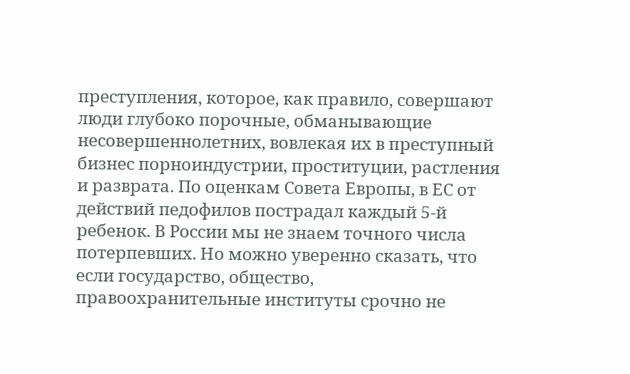преступления, которое, как правило, совершают люди глубоко порочные, обманывающие несовершеннолетних, вовлекая их в преступный бизнес порноиндустрии, проституции, растления и разврата. По оценкам Совета Европы, в ЕС от действий педофилов пострадал каждый 5-й ребенок. В России мы не знаем точного числа потерпевших. Но можно уверенно сказать, что если государство, общество, правоохранительные институты срочно не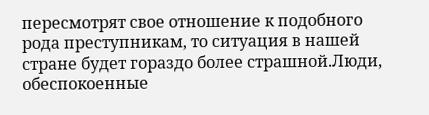пересмотрят свое отношение к подобного рода преступникам, то ситуация в нашей стране будет гораздо более страшной.Люди, обеспокоенные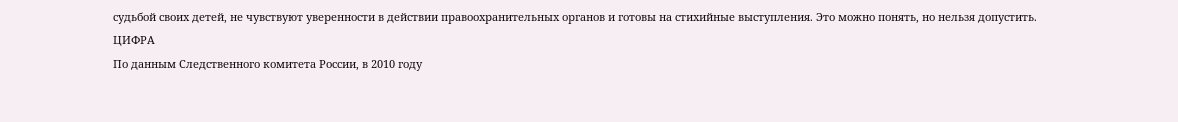судьбой своих детей, не чувствуют уверенности в действии правоохранительных органов и готовы на стихийные выступления. Это можно понять, но нельзя допустить.
ЦИФРА
По данным Следственного комитета России, в 2010 году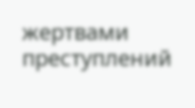жертвами преступлений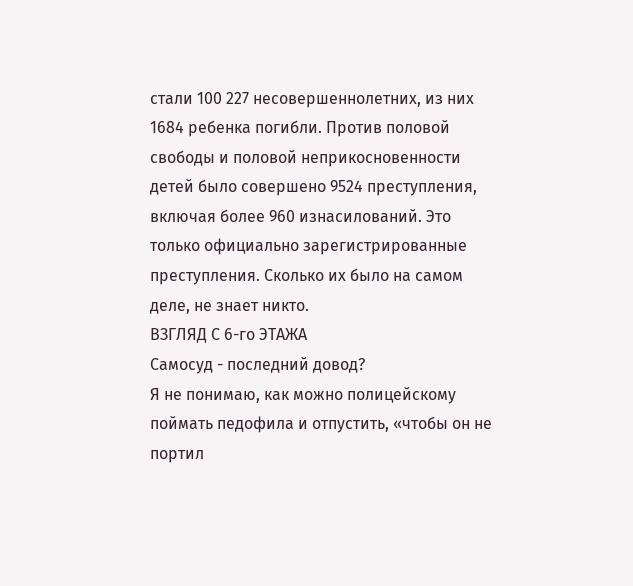стали 100 227 несовершеннолетних, из них 1684 ребенка погибли. Против половой свободы и половой неприкосновенности детей было совершено 9524 преступления, включая более 960 изнасилований. Это только официально зарегистрированные преступления. Сколько их было на самом деле, не знает никто.
ВЗГЛЯД С 6-го ЭТАЖА
Самосуд - последний довод?
Я не понимаю, как можно полицейскому поймать педофила и отпустить, «чтобы он не портил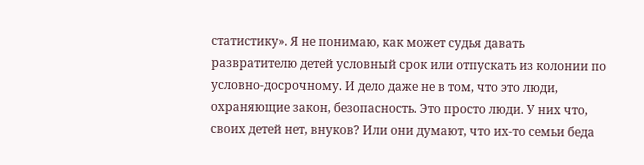статистику». Я не понимаю, как может судья давать развратителю детей условный срок или отпускать из колонии по условно-досрочному. И дело даже не в том, что это люди, охраняющие закон, безопасность. Это просто люди. У них что, своих детей нет, внуков? Или они думают, что их-то семьи беда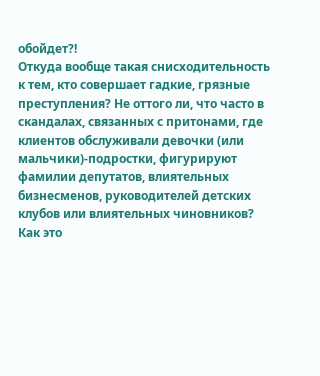обойдет?!
Откуда вообще такая снисходительность к тем, кто совершает гадкие, грязные преступления? Не оттого ли, что часто в скандалах, связанных с притонами, где клиентов обслуживали девочки (или мальчики)-подростки, фигурируют фамилии депутатов, влиятельных бизнесменов, руководителей детских клубов или влиятельных чиновников?
Как это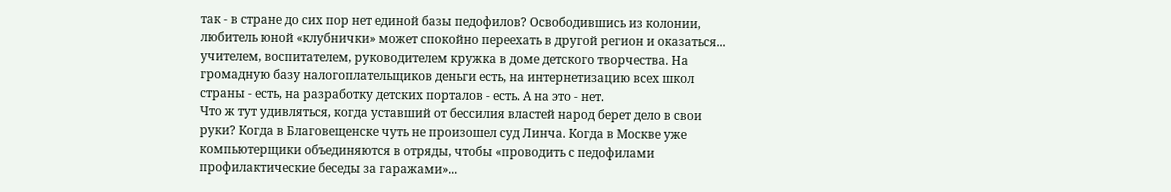так - в стране до сих пор нет единой базы педофилов? Освободившись из колонии, любитель юной «клубнички» может спокойно переехать в другой регион и оказаться... учителем, воспитателем, руководителем кружка в доме детского творчества. На громадную базу налогоплательщиков деньги есть, на интернетизацию всех школ страны - есть, на разработку детских порталов - есть. А на это - нет.
Что ж тут удивляться, когда уставший от бессилия властей народ берет дело в свои руки? Когда в Благовещенске чуть не произошел суд Линча. Когда в Москве уже компьютерщики объединяются в отряды, чтобы «проводить с педофилами профилактические беседы за гаражами»...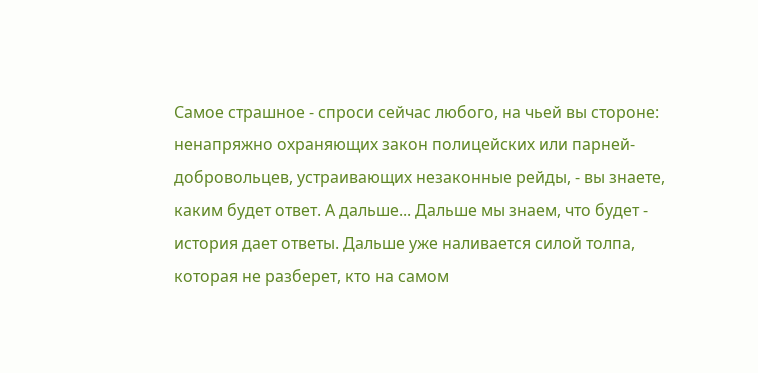Самое страшное - спроси сейчас любого, на чьей вы стороне: ненапряжно охраняющих закон полицейских или парней-добровольцев, устраивающих незаконные рейды, - вы знаете, каким будет ответ. А дальше... Дальше мы знаем, что будет - история дает ответы. Дальше уже наливается силой толпа, которая не разберет, кто на самом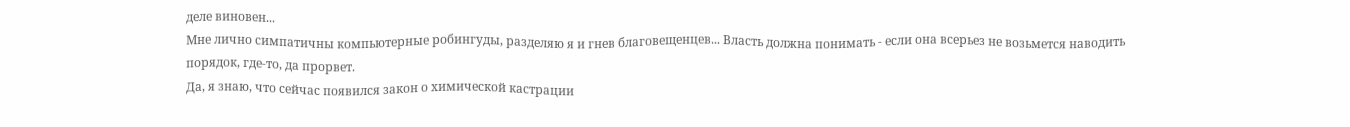деле виновен...
Мне лично симпатичны компьютерные робингуды, разделяю я и гнев благовещенцев... Власть должна понимать - если она всерьез не возьмется наводить порядок, где-то, да прорвет.
Да, я знаю, что сейчас появился закон о химической кастрации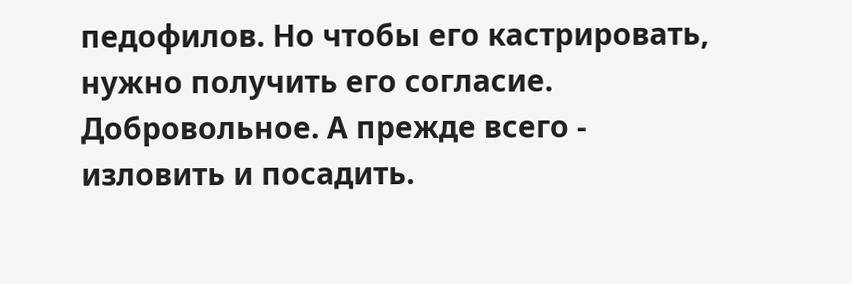педофилов. Но чтобы его кастрировать, нужно получить его согласие. Добровольное. А прежде всего - изловить и посадить.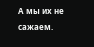А мы их не сажаем.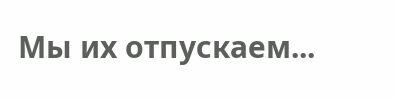Мы их отпускаем...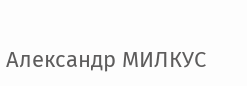Александр МИЛКУС